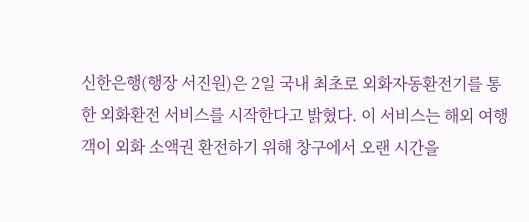신한은행(행장 서진원)은 2일 국내 최초로 외화자동환전기를 통한 외화환전 서비스를 시작한다고 밝혔다. 이 서비스는 해외 여행객이 외화 소액권 환전하기 위해 창구에서 오랜 시간을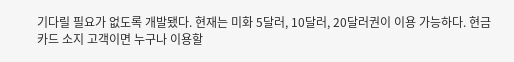기다릴 필요가 없도록 개발됐다. 현재는 미화 5달러, 10달러, 20달러권이 이용 가능하다. 현금카드 소지 고객이면 누구나 이용할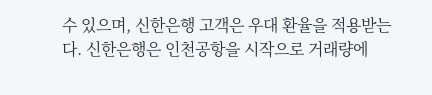수 있으며, 신한은행 고객은 우대 환율을 적용받는다. 신한은행은 인천공항을 시작으로 거래량에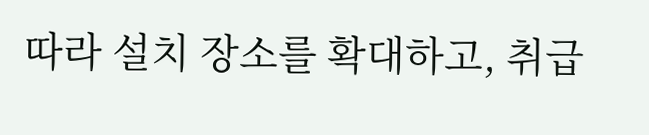따라 설치 장소를 확대하고, 취급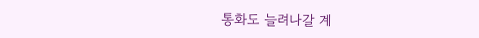통화도 늘려나갈 계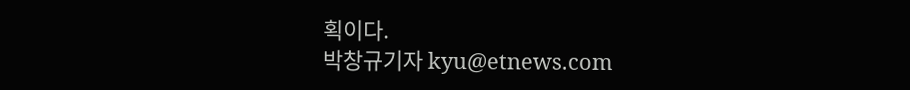획이다.
박창규기자 kyu@etnews.com